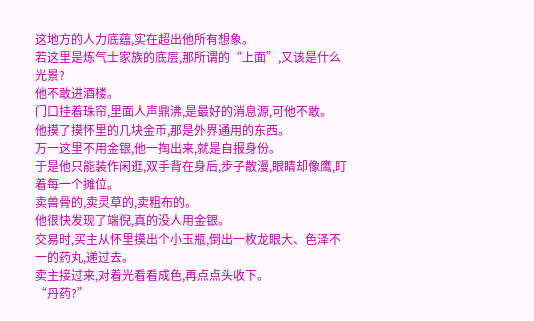这地方的人力底蕴,实在超出他所有想象。
若这里是炼气士家族的底层,那所谓的“上面”,又该是什么光景?
他不敢进酒楼。
门口挂着珠帘,里面人声鼎沸,是最好的消息源,可他不敢。
他摸了摸怀里的几块金币,那是外界通用的东西。
万一这里不用金银,他一掏出来,就是自报身份。
于是他只能装作闲逛,双手背在身后,步子散漫,眼睛却像鹰,盯着每一个摊位。
卖兽骨的,卖灵草的,卖粗布的。
他很快发现了端倪,真的没人用金银。
交易时,买主从怀里摸出个小玉瓶,倒出一枚龙眼大、色泽不一的药丸,递过去。
卖主接过来,对着光看看成色,再点点头收下。
“丹药?”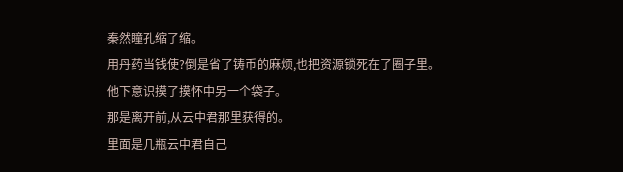秦然瞳孔缩了缩。
用丹药当钱使?倒是省了铸币的麻烦,也把资源锁死在了圈子里。
他下意识摸了摸怀中另一个袋子。
那是离开前,从云中君那里获得的。
里面是几瓶云中君自己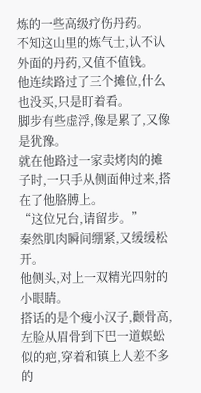炼的一些高级疗伤丹药。
不知这山里的炼气士,认不认外面的丹药,又值不值钱。
他连续路过了三个摊位,什么也没买,只是盯着看。
脚步有些虚浮,像是累了,又像是犹豫。
就在他路过一家卖烤肉的摊子时,一只手从侧面伸过来,搭在了他胳膊上。
“这位兄台,请留步。”
秦然肌肉瞬间绷紧,又缓缓松开。
他侧头,对上一双精光四射的小眼睛。
搭话的是个瘦小汉子,颧骨高,左脸从眉骨到下巴一道蜈蚣似的疤,穿着和镇上人差不多的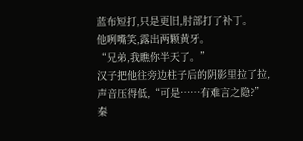蓝布短打,只是更旧,肘部打了补丁。
他咧嘴笑,露出两颗黄牙。
“兄弟,我瞧你半天了。”
汉子把他往旁边柱子后的阴影里拉了拉,声音压得低,“可是……有难言之隐?”
秦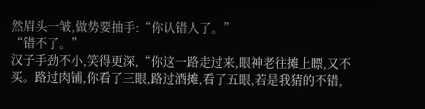然眉头一皱,做势要抽手:“你认错人了。”
“错不了。”
汉子手劲不小,笑得更深,“你这一路走过来,眼神老往摊上瞟,又不买。路过肉铺,你看了三眼,路过酒摊,看了五眼,若是我猜的不错,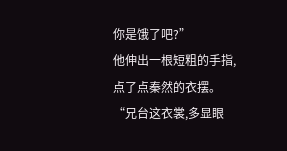你是饿了吧?”
他伸出一根短粗的手指,点了点秦然的衣摆。
“兄台这衣裳,多显眼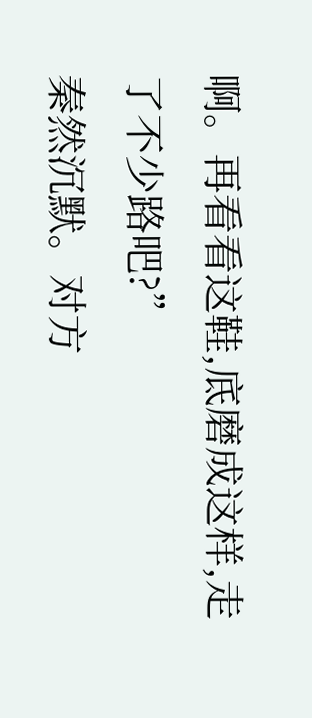啊。再看看这鞋,底磨成这样,走了不少路吧?”
秦然沉默。对方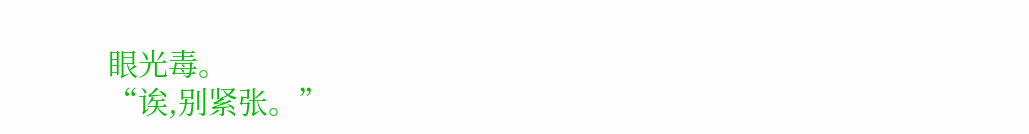眼光毒。
“诶,别紧张。”